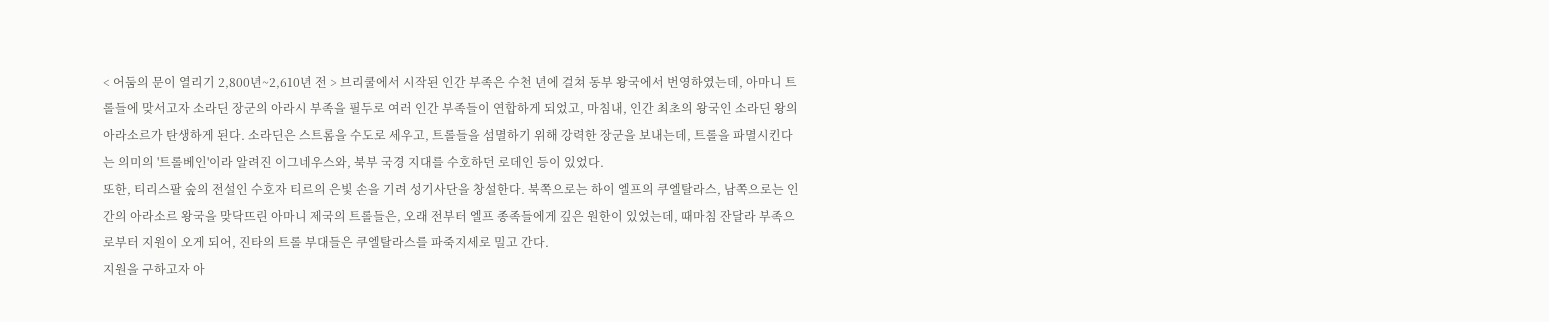< 어둠의 문이 열리기 2,800년~2,610년 전 > 브리쿨에서 시작된 인간 부족은 수천 년에 걸쳐 동부 왕국에서 번영하였는데, 아마니 트롤들에 맞서고자 소라딘 장군의 아라시 부족을 필두로 여러 인간 부족들이 연합하게 되었고, 마침내, 인간 최초의 왕국인 소라딘 왕의 아라소르가 탄생하게 된다. 소라딘은 스트롬을 수도로 세우고, 트롤들을 섬멸하기 위해 강력한 장군을 보내는데, 트롤을 파멸시킨다는 의미의 '트롤베인'이라 알려진 이그네우스와, 북부 국경 지대를 수호하던 로데인 등이 있었다.
또한, 티리스팔 숲의 전설인 수호자 티르의 은빛 손을 기려 성기사단을 창설한다. 북쪽으로는 하이 엘프의 쿠엘탈라스, 남쪽으로는 인간의 아라소르 왕국을 맞닥뜨린 아마니 제국의 트롤들은, 오래 전부터 엘프 종족들에게 깊은 원한이 있었는데, 때마침 잔달라 부족으로부터 지원이 오게 되어, 진타의 트롤 부대들은 쿠엘탈라스를 파죽지세로 밀고 간다.
지원을 구하고자 아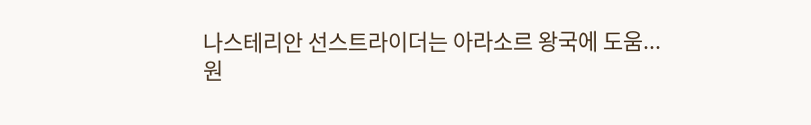나스테리안 선스트라이더는 아라소르 왕국에 도움...
원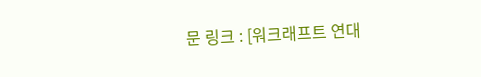문 링크 : [워크래프트 연대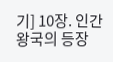기] 10장. 인간 왕국의 등장